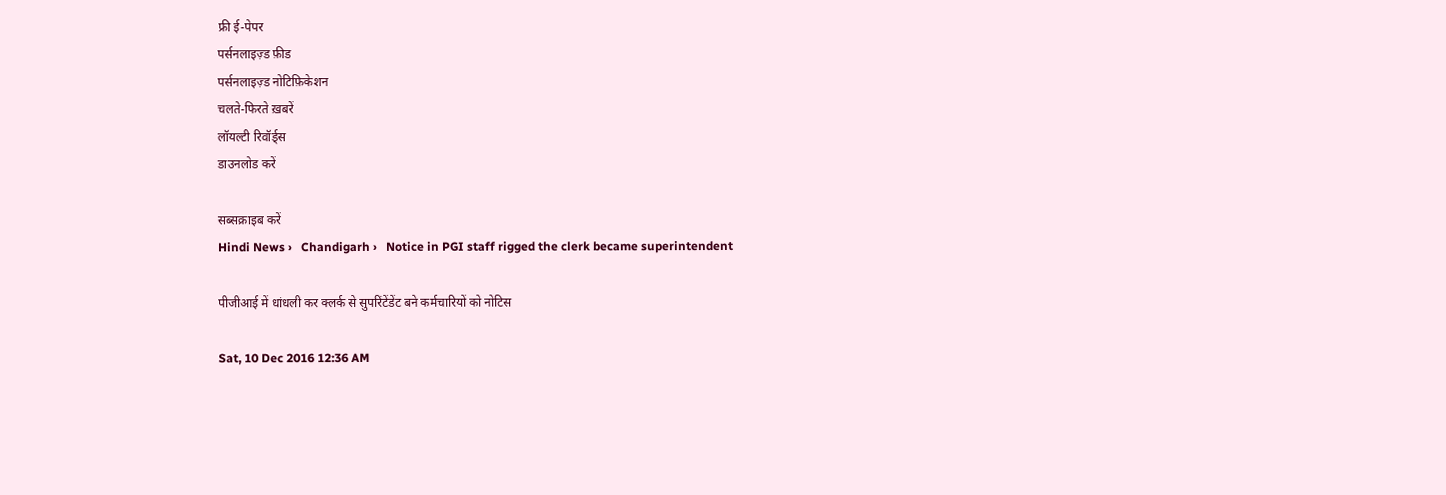फ्री ई-पेपर
पर्सनलाइज़्ड फ़ीड
पर्सनलाइज़्ड नोटिफ़िकेशन
चलते-फिरते ख़बरें
लॉयल्टी रिवॉर्ड्स
डाउनलोड करें

सब्सक्राइब करें
Hindi News ›   Chandigarh ›   Notice in PGI staff rigged the clerk became superintendent

पीजीआई में धांधली कर क्लर्क से सुपरिंटेंडेंट बने कर्मचारियों को नोटिस

Sat, 10 Dec 2016 12:36 AM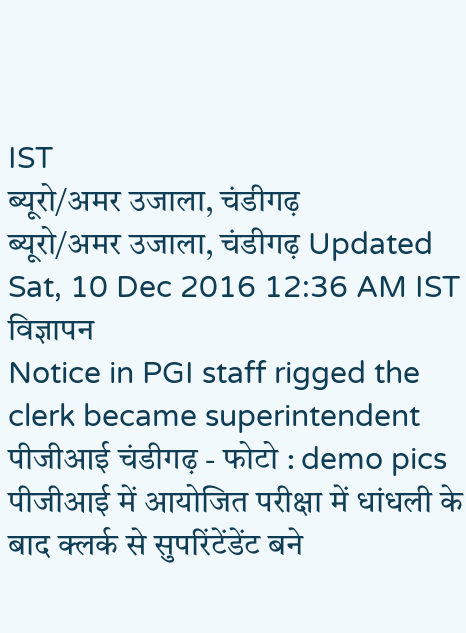IST
ब्यूरो/अमर उजाला, चंडीगढ़
ब्यूरो/अमर उजाला, चंडीगढ़ Updated Sat, 10 Dec 2016 12:36 AM IST
विज्ञापन
Notice in PGI staff rigged the clerk became superintendent
पीजीआई चंडीगढ़ - फोटो : demo pics
पीजीआई में आयोजित परीक्षा में धांधली के बाद क्लर्क से सुपरिंटेंडेंट बने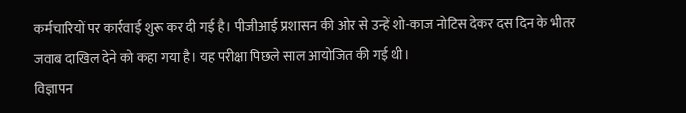कर्मचारियों पर कार्रवाई शुरू कर दी गई है। पीजीआई प्रशासन की ओर से उन्हें शो-काज नोटिस देकर दस दिन के भीतर जवाब दाखिल देने को कहा गया है। यह परीक्षा पिछले साल आयोजित की गई थी।
विज्ञापन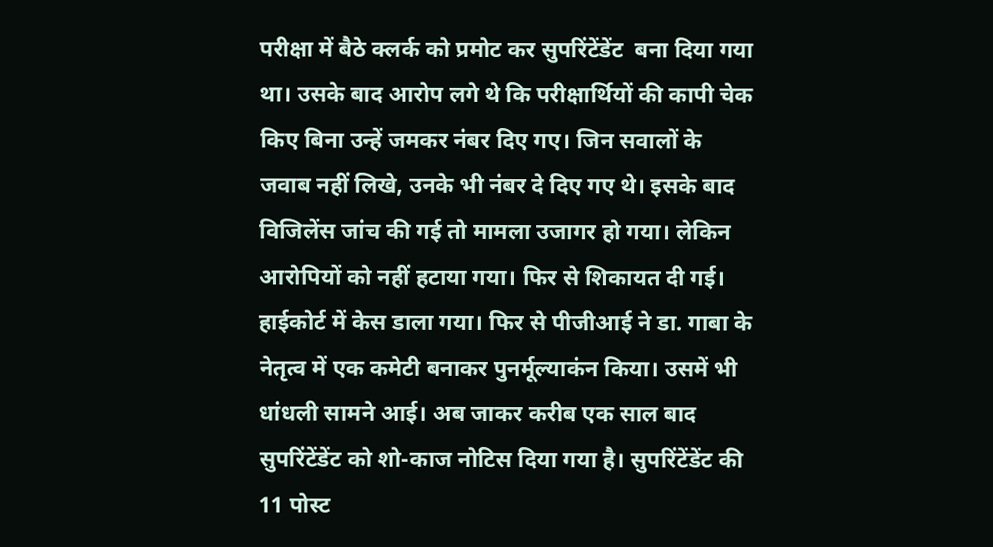परीक्षा में बैठे क्लर्क को प्रमोट कर सुपरिंटेंडेंट  बना दिया गया था। उसके बाद आरोप लगे थे कि परीक्षार्थियों की कापी चेक किए बिना उन्हें जमकर नंबर दिए गए। जिन सवालों के जवाब नहीं लिखे, उनके भी नंबर दे दिए गए थे। इसके बाद विजिलेंस जांच की गई तो मामला उजागर हो गया। लेकिन आरोपियों को नहीं हटाया गया। फिर से शिकायत दी गई। हाईकोर्ट में केस डाला गया। फिर से पीजीआई ने डा. गाबा के नेतृत्व में एक कमेटी बनाकर पुनर्मूल्याकंन किया। उसमें भी धांधली सामने आई। अब जाकर करीब एक साल बाद सुपरिंटेंडेंट को शो-काज नोटिस दिया गया है। सुपरिंटेंडेंट की 11 पोस्ट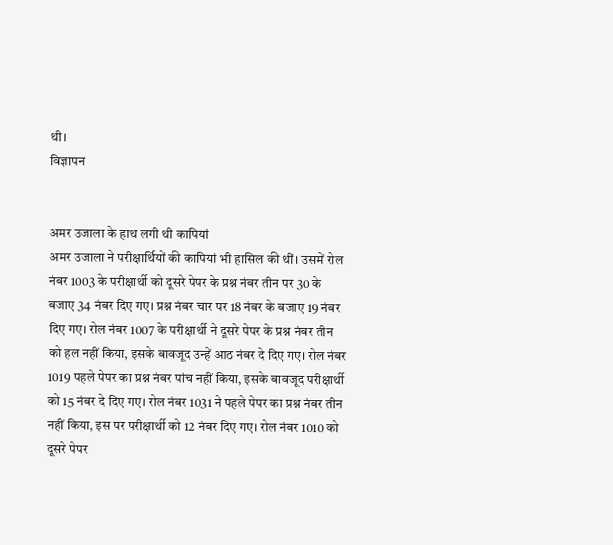थी।
विज्ञापन


अमर उजाला के हाथ लगी थी कापियां
अमर उजाला ने परीक्षार्थियों की कापियां भी हासिल की थीं। उसमें रोल नंबर 1003 के परीक्षार्थी को दूसरे पेपर के प्रश्न नंबर तीन पर 30 के बजाए 34 नंबर दिए गए। प्रश्न नंबर चार पर 18 नंबर के बजाए 19 नंबर दिए गए। रोल नंबर 1007 के परीक्षार्थी ने दूसरे पेपर के प्रश्न नंबर तीन को हल नहीं किया, इसके बावजूद उन्हें आठ नंबर दे दिए गए। रोल नंबर 1019 पहले पेपर का प्रश्न नंबर पांच नहीं किया, इसके बावजूद परीक्षार्थी को 15 नंबर दे दिए गए। रोल नंबर 1031 ने पहले पेपर का प्रश्न नंबर तीन नहीं किया, इस पर परीक्षार्थी को 12 नंबर दिए गए। रोल नंबर 1010 को दूसरे पेपर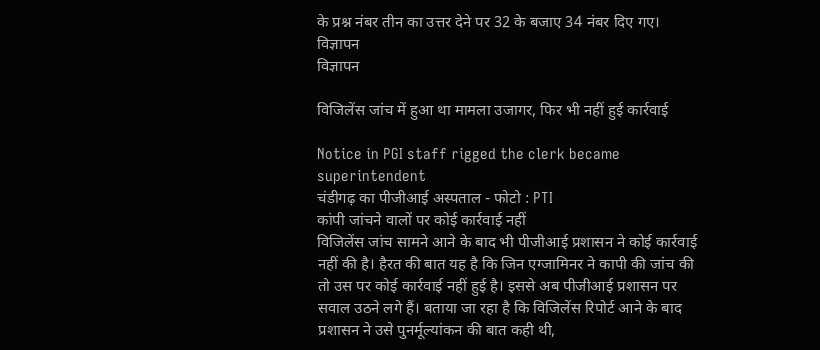के प्रश्न नंबर तीन का उत्तर देने पर 32 के बजाए 34 नंबर दिए गए।
विज्ञापन
विज्ञापन

विजिलेंस जांच में हुआ था मामला उजागर, फिर भी नहीं हुई कार्रवाई

Notice in PGI staff rigged the clerk became superintendent
चंडीगढ़ का पीजीआई अस्पताल - फोटो : PTI
कांपी जांचने वालों पर कोई कार्रवाई नहीं
विजिलेंस जांच सामने आने के बाद भी पीजीआई प्रशासन ने कोई कार्रवाई नहीं की है। हैरत की बात यह है कि जिन एग्जामिनर ने कापी की जांच की तो उस पर कोई कार्रवाई नहीं हुई है। इससे अब पीजीआई प्रशासन पर सवाल उठने लगे हैं। बताया जा रहा है कि विजिलेंस रिपोर्ट आने के बाद प्रशासन ने उसे पुनर्मूल्यांकन की बात कही थी,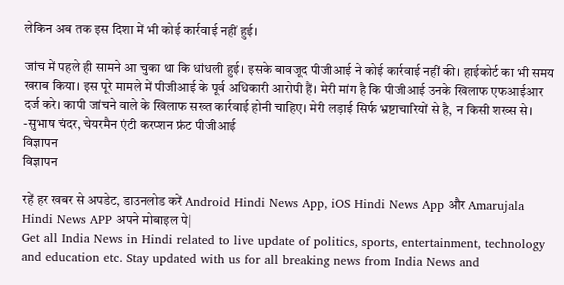लेकिन अब तक इस दिशा में भी कोई कार्रवाई नहीं हुई।

जांच में पहले ही सामने आ चुका था कि धांधली हुई। इसके बावजूद पीजीआई ने कोई कार्रवाई नहीं की। हाईकोर्ट का भी समय खराब किया। इस पूरे मामले में पीजीआई के पूर्व अधिकारी आरोपी हैं। मेरी मांग है कि पीजीआई उनके खिलाफ एफआईआर दर्ज करे। कापी जांचने वाले के खिलाफ सख्त कार्रवाई होनी चाहिए। मेरी लड़ाई सिर्फ भ्रष्टाचारियों से है, न किसी शख्स से। -सुभाष चंदर, चेयरमैन एंटी करप्शन फ्रंट पीजीआई
विज्ञापन
विज्ञापन

रहें हर खबर से अपडेट, डाउनलोड करें Android Hindi News App, iOS Hindi News App और Amarujala Hindi News APP अपने मोबाइल पे|
Get all India News in Hindi related to live update of politics, sports, entertainment, technology and education etc. Stay updated with us for all breaking news from India News and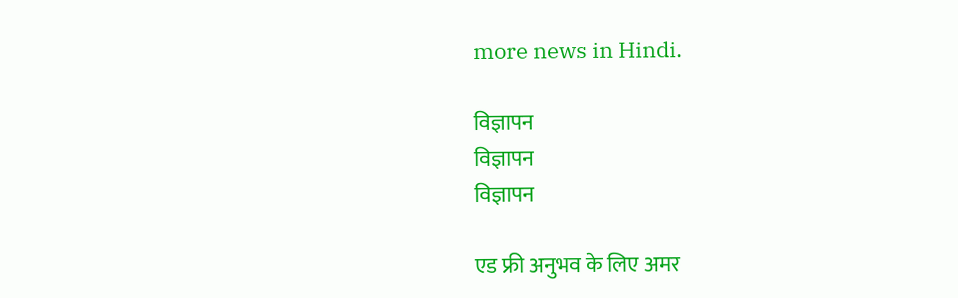more news in Hindi.

विज्ञापन
विज्ञापन
विज्ञापन

एड फ्री अनुभव के लिए अमर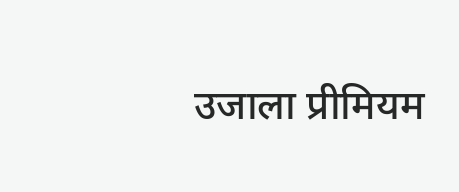उजाला प्रीमियम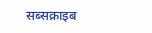सब्सक्राइब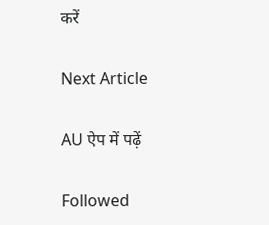करें

Next Article

AU ऐप में पढ़ें

Followed